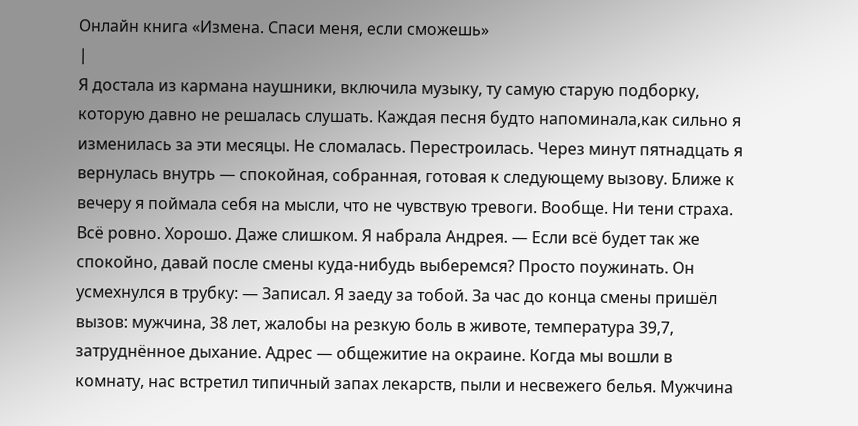Онлайн книга «Измена. Спаси меня, если сможешь»
|
Я достала из кармана наушники, включила музыку, ту самую старую подборку, которую давно не решалась слушать. Каждая песня будто напоминала,как сильно я изменилась за эти месяцы. Не сломалась. Перестроилась. Через минут пятнадцать я вернулась внутрь — спокойная, собранная, готовая к следующему вызову. Ближе к вечеру я поймала себя на мысли, что не чувствую тревоги. Вообще. Ни тени страха. Всё ровно. Хорошо. Даже слишком. Я набрала Андрея. — Если всё будет так же спокойно, давай после смены куда-нибудь выберемся? Просто поужинать. Он усмехнулся в трубку: — Записал. Я заеду за тобой. За час до конца смены пришёл вызов: мужчина, 38 лет, жалобы на резкую боль в животе, температура 39,7, затруднённое дыхание. Адрес — общежитие на окраине. Когда мы вошли в комнату, нас встретил типичный запах лекарств, пыли и несвежего белья. Мужчина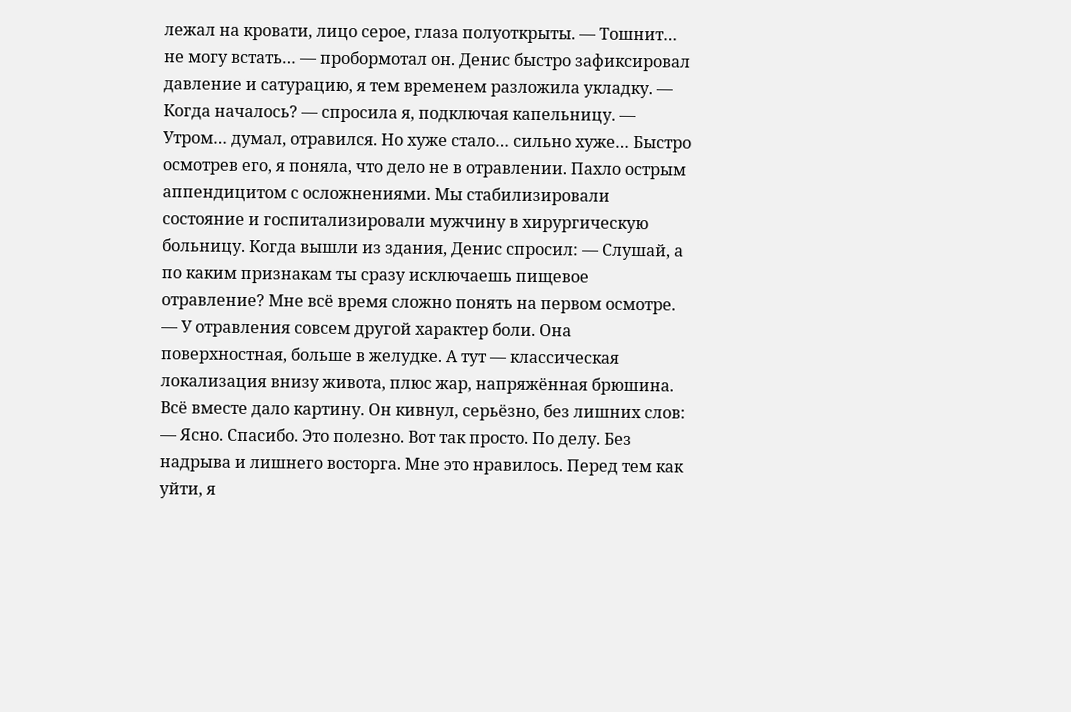лежал на кровати, лицо серое, глаза полуоткрыты. — Тошнит… не могу встать… — пробормотал он. Денис быстро зафиксировал давление и сатурацию, я тем временем разложила укладку. — Когда началось? — спросила я, подключая капельницу. — Утром… думал, отравился. Но хуже стало… сильно хуже… Быстро осмотрев его, я поняла, что дело не в отравлении. Пахло острым аппендицитом с осложнениями. Мы стабилизировали состояние и госпитализировали мужчину в хирургическую больницу. Когда вышли из здания, Денис спросил: — Слушай, а по каким признакам ты сразу исключаешь пищевое отравление? Мне всё время сложно понять на первом осмотре. — У отравления совсем другой характер боли. Она поверхностная, больше в желудке. А тут — классическая локализация внизу живота, плюс жар, напряжённая брюшина. Всё вместе дало картину. Он кивнул, серьёзно, без лишних слов: — Ясно. Спасибо. Это полезно. Вот так просто. По делу. Без надрыва и лишнего восторга. Мне это нравилось. Перед тем как уйти, я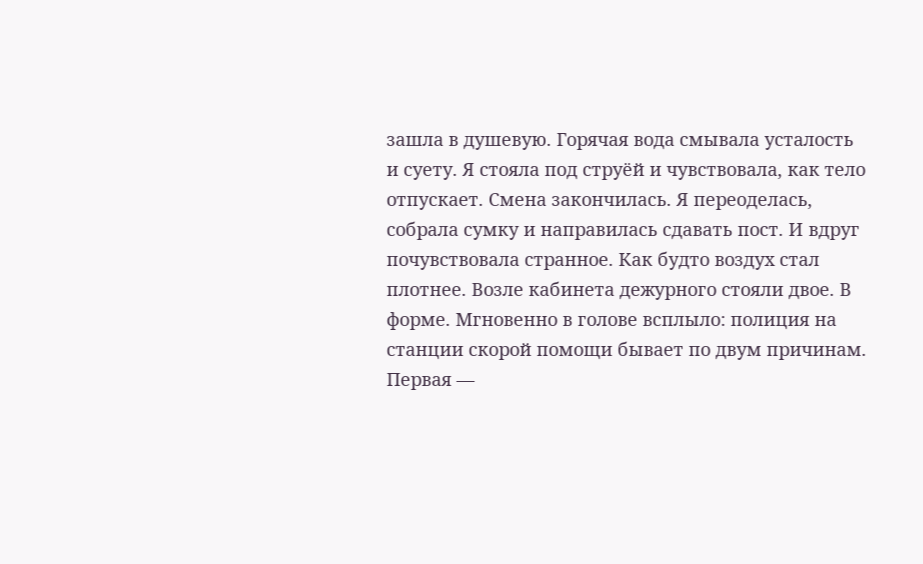зашла в душевую. Горячая вода смывала усталость и суету. Я стояла под струёй и чувствовала, как тело отпускает. Смена закончилась. Я переоделась, собрала сумку и направилась сдавать пост. И вдруг почувствовала странное. Как будто воздух стал плотнее. Возле кабинета дежурного стояли двое. В форме. Мгновенно в голове всплыло: полиция на станции скорой помощи бывает по двум причинам. Первая —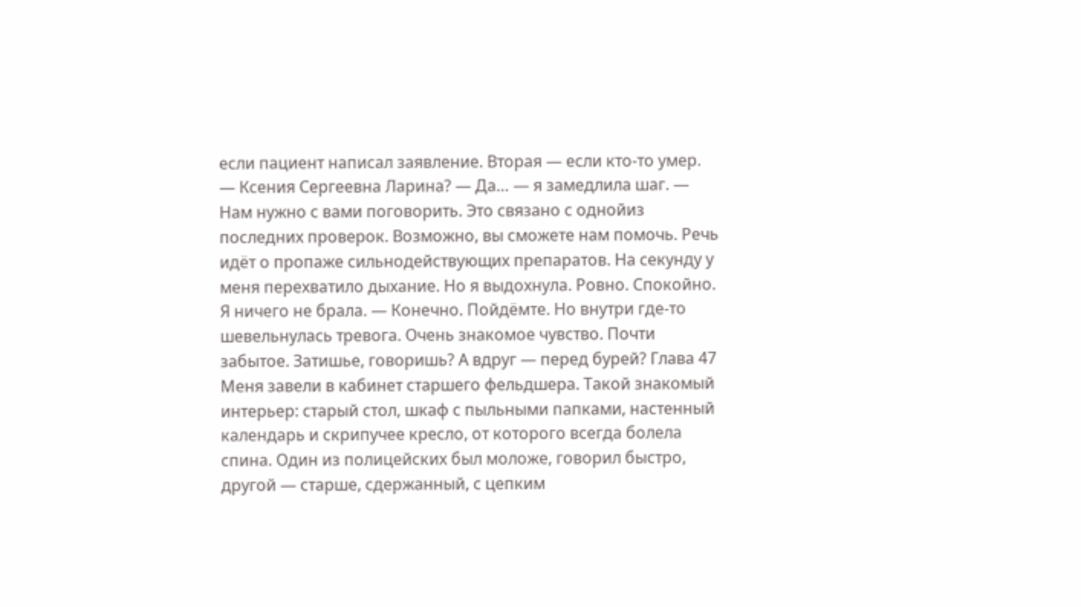если пациент написал заявление. Вторая — если кто-то умер. — Ксения Сергеевна Ларина? — Да… — я замедлила шаг. — Нам нужно с вами поговорить. Это связано с однойиз последних проверок. Возможно, вы сможете нам помочь. Речь идёт о пропаже сильнодействующих препаратов. На секунду у меня перехватило дыхание. Но я выдохнула. Ровно. Спокойно. Я ничего не брала. — Конечно. Пойдёмте. Но внутри где-то шевельнулась тревога. Очень знакомое чувство. Почти забытое. Затишье, говоришь? А вдруг — перед бурей? Глава 47 Меня завели в кабинет старшего фельдшера. Такой знакомый интерьер: старый стол, шкаф с пыльными папками, настенный календарь и скрипучее кресло, от которого всегда болела спина. Один из полицейских был моложе, говорил быстро, другой — старше, сдержанный, с цепким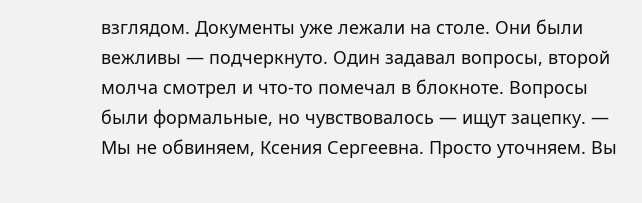взглядом. Документы уже лежали на столе. Они были вежливы — подчеркнуто. Один задавал вопросы, второй молча смотрел и что-то помечал в блокноте. Вопросы были формальные, но чувствовалось — ищут зацепку. — Мы не обвиняем, Ксения Сергеевна. Просто уточняем. Вы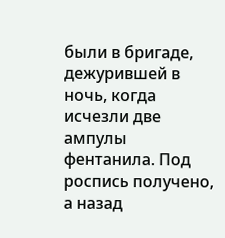были в бригаде, дежурившей в ночь, когда исчезли две ампулы фентанила. Под роспись получено, а назад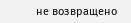не возвращено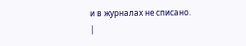и в журналах не списано. |